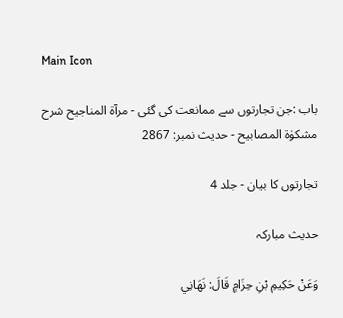Main Icon

باب :جن تجارتوں سے ممانعت کی گئی - مرآۃ المناجیح شرح مشکوٰۃ المصابیح - حدیث نمبر: 2867

تجارتوں کا بیان - جلد 4

حدیث مبارکہ

وَعَنْ حَكِيمِ بْنِ حِزَامٍ قَالَ: نَهَانِي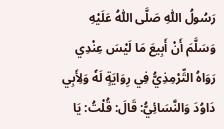رَسُولُ اللّٰهِ صَلَّى اللّٰهُ عَلَيْهِ وَسَلَّمَ أَنْ أَبِيعَ مَا لَيْسَ عِنْدِي رَوَاهُ التِّرْمِذِيُّ فِي رِوَايَةٍ لَهٗ وَلِأَبِي دَاوُدَ وَالنَّسَائِيُّ: قَالَ: قُلْتُ: يَا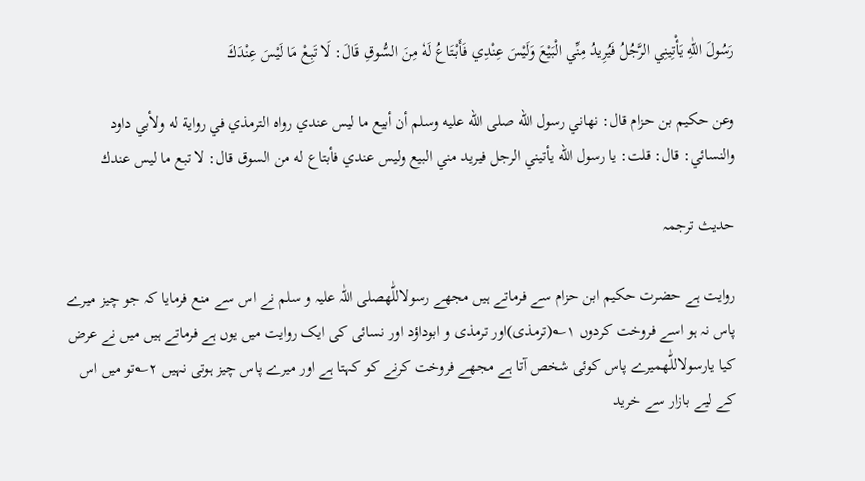رَسُولَ اللّٰهِ يَأْتِينِي الرَّجُلُ فَيُرِيدُ مِنِّي الْبَيْعَ وَلَيْسَ عِنْدِي فَأَبْتَاعُ لَهٗ مِنَ السُّوقِ قَالَ: لَا تَبِعْ مَا لَيْسَ عِنْدَكَ

وعن حكيم بن حزام قال: نهاني رسول الله صلى الله عليه وسلم أن أبيع ما ليس عندي رواه الترمذي في رواية له ولأبي داود والنسائي: قال: قلت: يا رسول الله يأتيني الرجل فيريد مني البيع وليس عندي فأبتاع له من السوق قال: لا تبع ما ليس عندك

حدیث ترجمہ

روایت ہے حضرت حکیم ابن حزام سے فرماتے ہیں مجھے رسولاللّٰهصلی اللّٰہ علیہ و سلم نے اس سے منع فرمایا کہ جو چیز میرے پاس نہ ہو اسے فروخت کردوں ۱؎(ترمذی)اور ترمذی و ابوداؤد اور نسائی کی ایک روایت میں یوں ہے فرماتے ہیں میں نے عرض کیا یارسولاللّٰهمیرے پاس کوئی شخص آتا ہے مجھے فروخت کرنے کو کہتا ہے اور میرے پاس چیز ہوتی نہیں ۲؎تو میں اس کے لیے بازار سے خرید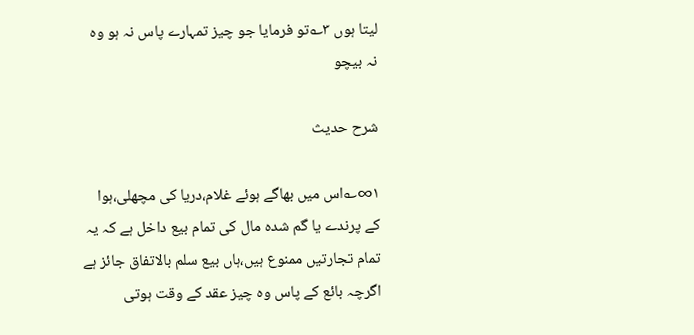لیتا ہوں ۳؎تو فرمایا جو چیز تمہارے پاس نہ ہو وہ نہ بیچو

شرح حدیث

۱∞؎اس میں بھاگے ہوئے غلام،دریا کی مچھلی،ہوا کے پرندے یا گم شدہ مال کی تمام بیع داخل ہے کہ یہ تمام تجارتیں ممنوع ہیں،ہاں بیع سلم بالاتفاق جائز ہے اگرچہ بائع کے پاس وہ چیز عقد کے وقت ہوتی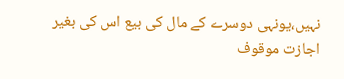نہیں،یونہی دوسرے کے مال کی بیع اس کی بغیر اجازت موقوف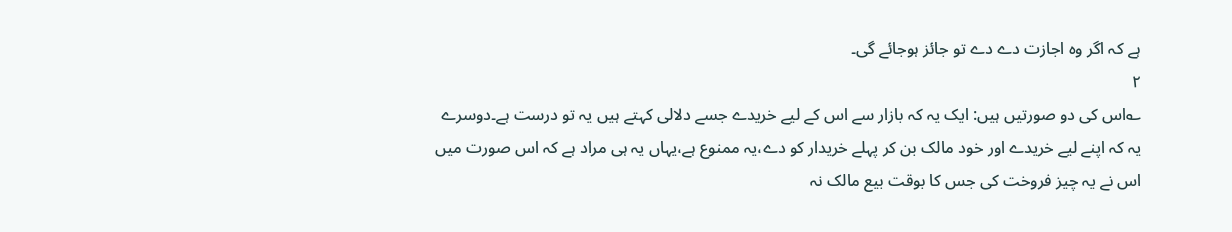ہے کہ اگر وہ اجازت دے دے تو جائز ہوجائے گی۔
۲
؎اس کی دو صورتیں ہیں: ایک یہ کہ بازار سے اس کے لیے خریدے جسے دلالی کہتے ہیں یہ تو درست ہے۔دوسرے یہ کہ اپنے لیے خریدے اور خود مالک بن کر پہلے خریدار کو دے،یہ ممنوع ہے،یہاں یہ ہی مراد ہے کہ اس صورت میں اس نے یہ چیز فروخت کی جس کا بوقت بیع مالک نہ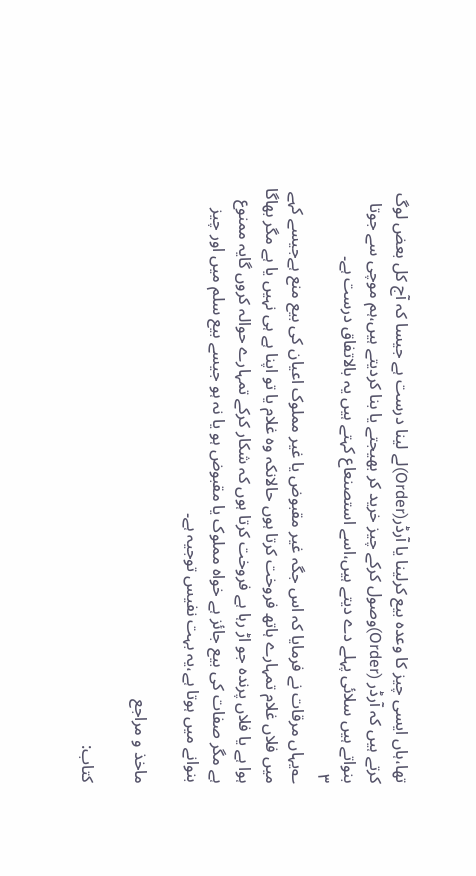تھا،ہاں ایسی چیز کا وعدہ بیع کرلینا یا آرڈر(Order)لے لینا درست ہے جیسا کہ آج کل بعض لوگ کرتے ہیں کہ آرڈر (Order)وصول کرکے چیز خرید کر بھیجتے یا بنا کردیتے ہیں،ہم موچی سے جوتا بنواتے ہیں سلائی پہلے دے دیتے ہیں،اسے استصنعاع کہتے ہیں یہ بالاتفاق درست ہے۔
۳
؎یہاں مرقات نے فرمایا کہ اس جگہ غیر مقبوض یا غیر مملوک اعیان کی بیع منع ہےجیسے کہے میں فلاں غلام تمہارے ہاتھ فروخت کرتا ہوں حالانکہ وہ غلام یا تو اپنا ہے ہی نہیں یا ہے مگر بھاگا ہوا ہے یا فلاں پرندہ جو اڑ رہا ہے فروخت کرتا ہوں کہ شکار کرکے تمہارے حوالہ کروں گایہ ممنوع ہے مگر صفات کی بیع جائز ہے خواہ مملوک یا مقبوض ہو یا نہ ہو جیسے بیع سلم میں اور چیز بنوانے میں ہوتا ہے،یہ بہت نفیس توجیہ ہے۔

ماخذ و مراجع

کتاب: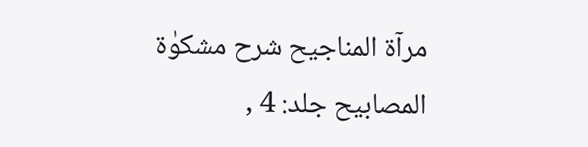مرآۃ المناجیح شرح مشکوٰۃ المصابیح جلد: 4 ,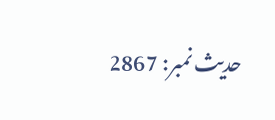حدیث نمبر: 2867